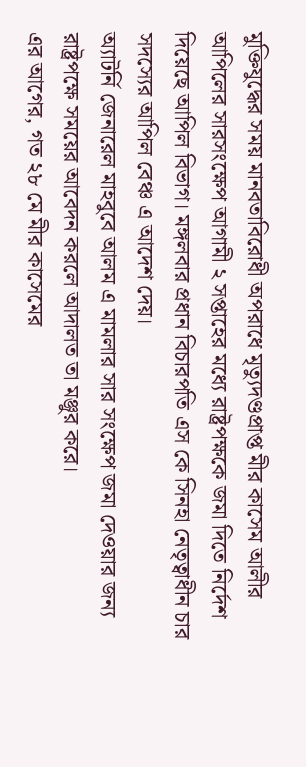মুক্তিযুদ্ধের সময় মানবতাবিরোধী অপরাধে মৃত্যুদণ্ডপ্রাপ্ত মীর কাসেম আলীর আপিলের সারসংক্ষেপ আগামী ২ সপ্তাহের মধ্যে রাষ্ট্রপক্ষকে জমা দিতে নির্দেশ দিয়েছে আপিল বিভাগ। মঙ্গলবার প্রধান বিচারপতি এস কে সিনহা নেতৃত্বাধীন চার সদস্যের আপিল বেঞ্চ এ আদেশ দেয়।
অ্যাটর্নি জেনারেল মাহবুবে আলম এ মামলার সার সংক্ষেপ জমা দেওয়ার জন্য রাষ্ট্রপক্ষে সময়ের আবেদন করলে আদালত তা মঞ্জুর করে।
এর আগের, গত ২৮ মে মীর কাসেমের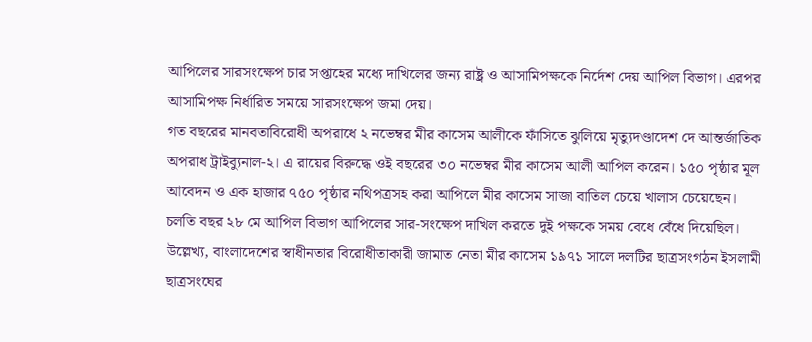আপিলের সারসংক্ষেপ চার সপ্তাহের মধ্যে দাখিলের জন্য রাষ্ট্র ও আসামিপক্ষকে নির্দেশ দেয় আপিল বিভাগ। এরপর আসামিপক্ষ নির্ধারিত সময়ে সারসংক্ষেপ জমা দেয়।
গত বছরের মানবতাবিরোধী অপরাধে ২ নভেম্বর মীর কাসেম আলীকে ফাঁসিতে ঝুলিয়ে মৃত্যুদণ্ডাদেশ দে আন্তর্জাতিক অপরাধ ট্রাইব্যুনাল-২। এ রায়ের বিরুদ্ধে ওই বছরের ৩০ নভেম্বর মীর কাসেম আলী আপিল করেন। ১৫০ পৃষ্ঠার মূল আবেদন ও এক হাজার ৭৫০ পৃষ্ঠার নথিপত্রসহ করা আপিলে মীর কাসেম সাজা বাতিল চেয়ে খালাস চেয়েছেন।
চলতি বছর ২৮ মে আপিল বিভাগ আপিলের সার-সংক্ষেপ দাখিল করতে দুই পক্ষকে সময় বেধে বেঁধে দিয়েছিল।
উল্লেখ্য, বাংলাদেশের স্বাধীনতার বিরোধীতাকারী জামাত নেতা মীর কাসেম ১৯৭১ সালে দলটির ছাত্রসংগঠন ইসলামী ছাত্রসংঘের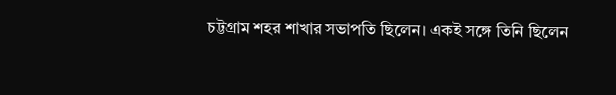চট্টগ্রাম শহর শাখার সভাপতি ছিলেন। একই সঙ্গে তিনি ছিলেন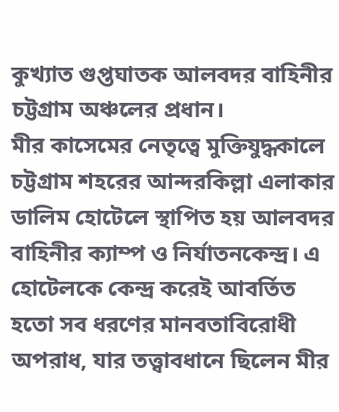কুখ্যাত গুপ্তঘাতক আলবদর বাহিনীর চট্টগ্রাম অঞ্চলের প্রধান।
মীর কাসেমের নেতৃত্বে মুক্তিযুদ্ধকালে চট্টগ্রাম শহরের আন্দরকিল্লা এলাকার ডালিম হোটেলে স্থাপিত হয় আলবদর বাহিনীর ক্যাম্প ও নির্যাতনকেন্দ্র। এ হোটেলকে কেন্দ্র করেই আবর্তিত হতো সব ধরণের মানবতাবিরোধী অপরাধ, যার তত্ত্বাবধানে ছিলেন মীর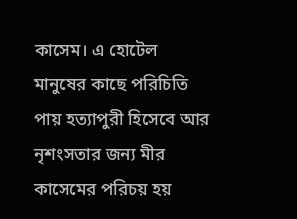কাসেম। এ হোটেল মানুষের কাছে পরিচিতি পায় হত্যাপুরী হিসেবে আর নৃশংসতার জন্য মীর কাসেমের পরিচয় হয়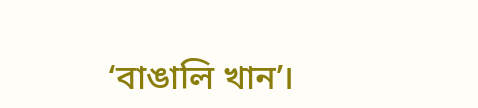‘বাঙালি খান’।